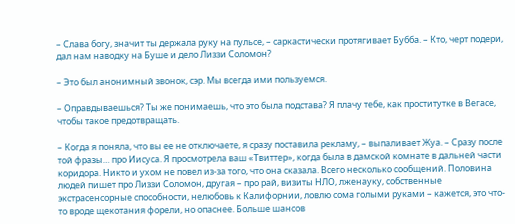– Слава богу, значит ты держала руку на пульсе, – саркастически протягивает Бубба. – Кто, черт подери, дал нам наводку на Буше и дело Лиззи Соломон?

– Это был анонимный звонок, сэр. Мы всегда ими пользуемся.

– Оправдываешься? Ты же понимаешь, что это была подстава? Я плачу тебе, как проститутке в Вегасе, чтобы такое предотвращать.

– Когда я поняла, что вы ее не отключаете, я сразу поставила рекламу, – выпаливает Жуа. – Сразу после той фразы… про Иисуса. Я просмотрела ваш «Твиттер», когда была в дамской комнате в дальней части коридора. Никто и ухом не повел из-за того, что она сказала. Всего несколько сообщений. Половина людей пишет про Лиззи Соломон, другая – про рай, визиты НЛО, лженауку, собственные экстрасенсорные способности, нелюбовь к Калифорнии, ловлю сома голыми руками – кажется, это что-то вроде щекотания форели, но опаснее. Больше шансов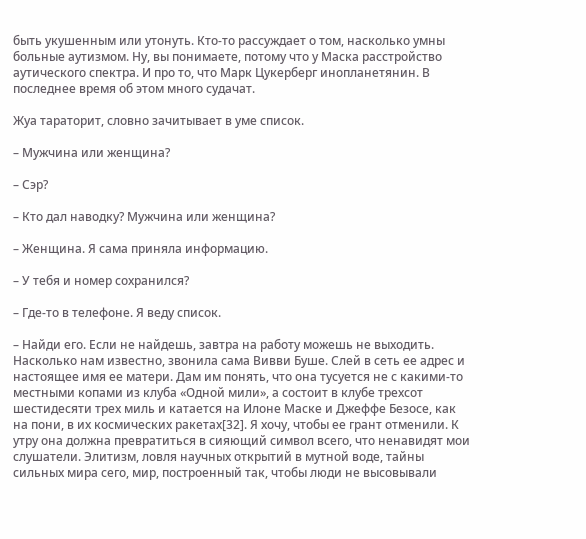быть укушенным или утонуть. Кто-то рассуждает о том, насколько умны больные аутизмом. Ну, вы понимаете, потому что у Маска расстройство аутического спектра. И про то, что Марк Цукерберг инопланетянин. В последнее время об этом много судачат.

Жуа тараторит, словно зачитывает в уме список.

– Мужчина или женщина?

– Сэр?

– Кто дал наводку? Мужчина или женщина?

– Женщина. Я сама приняла информацию.

– У тебя и номер сохранился?

– Где-то в телефоне. Я веду список.

– Найди его. Если не найдешь, завтра на работу можешь не выходить. Насколько нам известно, звонила сама Вивви Буше. Слей в сеть ее адрес и настоящее имя ее матери. Дам им понять, что она тусуется не с какими-то местными копами из клуба «Одной мили», а состоит в клубе трехсот шестидесяти трех миль и катается на Илоне Маске и Джеффе Безосе, как на пони, в их космических ракетах[32]. Я хочу, чтобы ее грант отменили. К утру она должна превратиться в сияющий символ всего, что ненавидят мои слушатели. Элитизм, ловля научных открытий в мутной воде, тайны сильных мира сего, мир, построенный так, чтобы люди не высовывали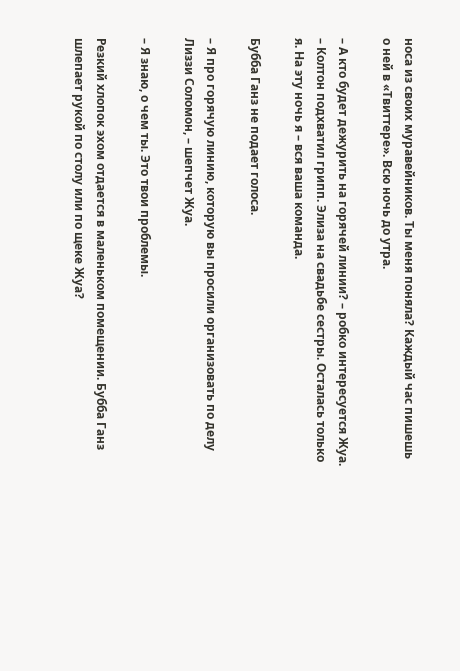носа из своих муравейников. Ты меня поняла? Каждый час пишешь о ней в «Твиттере». Всю ночь до утра.

– А кто будет дежурить на горячей линии? – робко интересуется Жуа. – Колтон подхватил грипп. Элиза на свадьбе сестры. Осталась только я. На эту ночь я – вся ваша команда.

Бубба Ганз не подает голоса.

– Я про горячую линию, которую вы просили организовать по делу Лиззи Соломон, – шепчет Жуа.

– Я знаю, о чем ты. Это твои проблемы.

Резкий хлопок эхом отдается в маленьком помещении. Бубба Ганз шлепает рукой по столу или по щеке Жуа?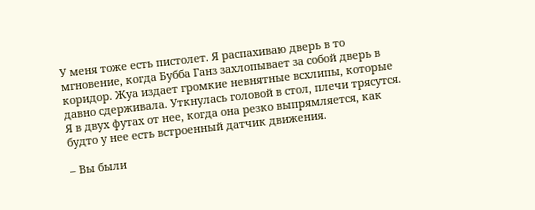У меня тоже есть пистолет. Я распахиваю дверь в то мгновение, когда Бубба Ганз захлопывает за собой дверь в коридор. Жуа издает громкие невнятные всхлипы, которые давно сдерживала. Уткнулась головой в стол, плечи трясутся. Я в двух футах от нее, когда она резко выпрямляется, как будто у нее есть встроенный датчик движения.

– Вы были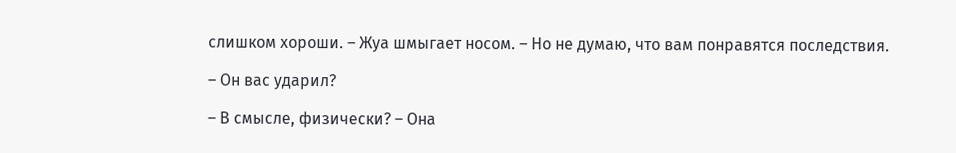слишком хороши. – Жуа шмыгает носом. – Но не думаю, что вам понравятся последствия.

– Он вас ударил?

– В смысле, физически? – Она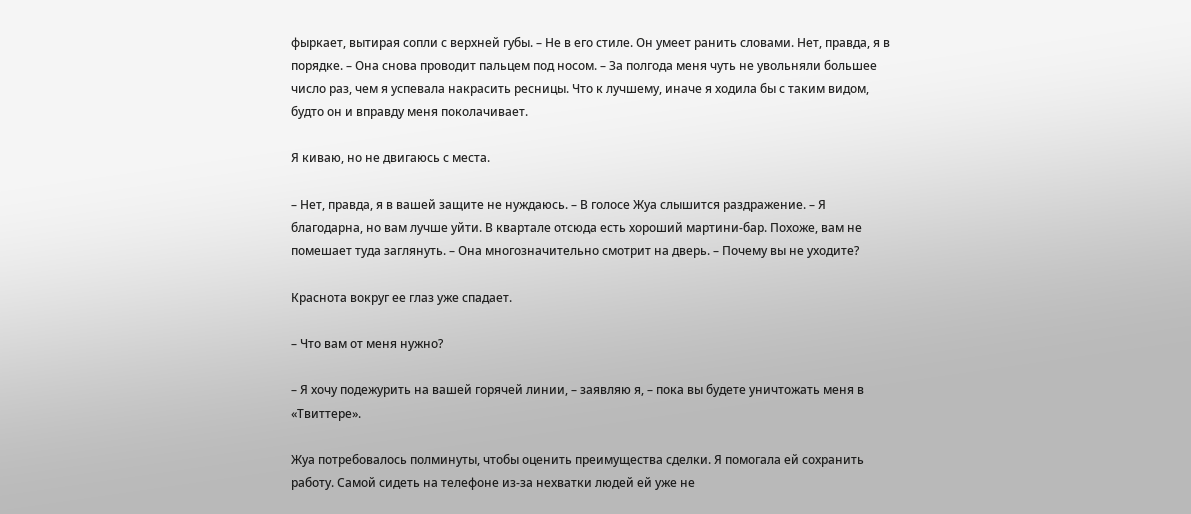фыркает, вытирая сопли с верхней губы. – Не в его стиле. Он умеет ранить словами. Нет, правда, я в порядке. – Она снова проводит пальцем под носом. – За полгода меня чуть не увольняли большее число раз, чем я успевала накрасить ресницы. Что к лучшему, иначе я ходила бы с таким видом, будто он и вправду меня поколачивает.

Я киваю, но не двигаюсь с места.

– Нет, правда, я в вашей защите не нуждаюсь. – В голосе Жуа слышится раздражение. – Я благодарна, но вам лучше уйти. В квартале отсюда есть хороший мартини-бар. Похоже, вам не помешает туда заглянуть. – Она многозначительно смотрит на дверь. – Почему вы не уходите?

Краснота вокруг ее глаз уже спадает.

– Что вам от меня нужно?

– Я хочу подежурить на вашей горячей линии, – заявляю я, – пока вы будете уничтожать меня в «Твиттере».

Жуа потребовалось полминуты, чтобы оценить преимущества сделки. Я помогала ей сохранить работу. Самой сидеть на телефоне из-за нехватки людей ей уже не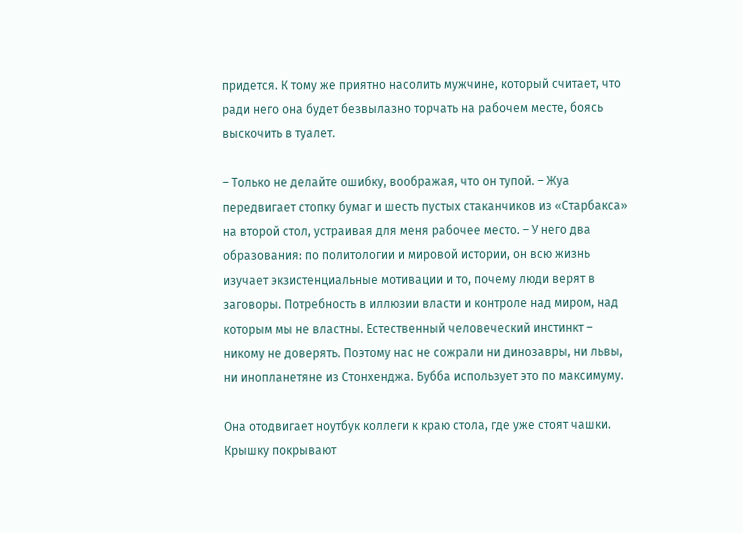придется. К тому же приятно насолить мужчине, который считает, что ради него она будет безвылазно торчать на рабочем месте, боясь выскочить в туалет.

– Только не делайте ошибку, воображая, что он тупой. – Жуа передвигает стопку бумаг и шесть пустых стаканчиков из «Старбакса» на второй стол, устраивая для меня рабочее место. – У него два образования: по политологии и мировой истории, он всю жизнь изучает экзистенциальные мотивации и то, почему люди верят в заговоры. Потребность в иллюзии власти и контроле над миром, над которым мы не властны. Естественный человеческий инстинкт – никому не доверять. Поэтому нас не сожрали ни динозавры, ни львы, ни инопланетяне из Стонхенджа. Бубба использует это по максимуму.

Она отодвигает ноутбук коллеги к краю стола, где уже стоят чашки. Крышку покрывают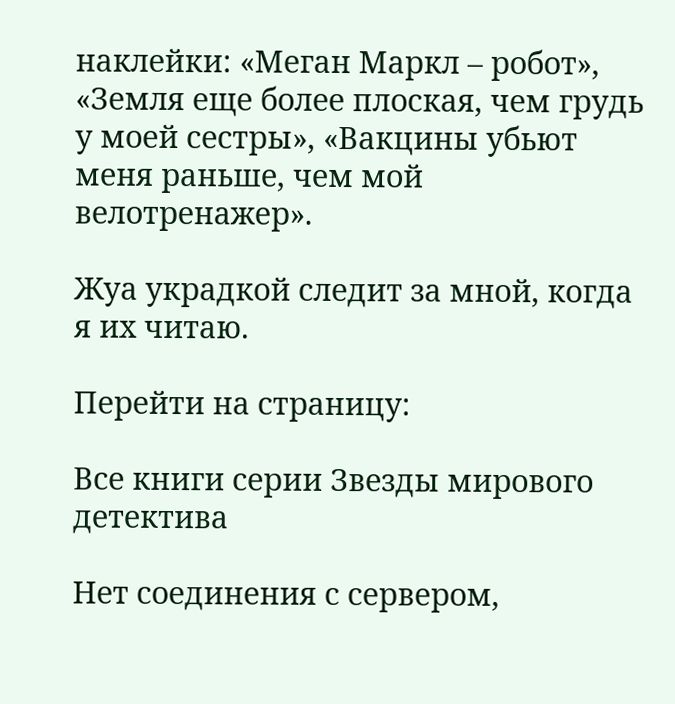наклейки: «Меган Маркл – робот», «Земля еще более плоская, чем грудь у моей сестры», «Вакцины убьют меня раньше, чем мой велотренажер».

Жуа украдкой следит за мной, когда я их читаю.

Перейти на страницу:

Все книги серии Звезды мирового детектива

Нет соединения с сервером,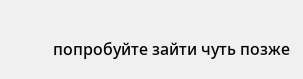попробуйте зайти чуть позже